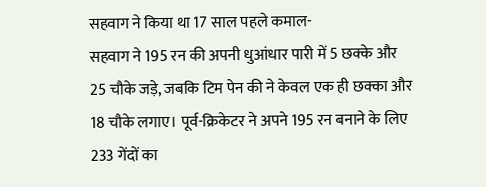सहवाग ने किया था 17 साल पहले कमाल-
सहवाग ने 195 रन की अपनी धुआंधार पारी में 5 छक्के और 25 चौके जड़े, जबकि टिम पेन की ने केवल एक ही छक्का और 18 चौके लगाए। पूर्व-क्रिकेटर ने अपने 195 रन बनाने के लिए 233 गेंदों का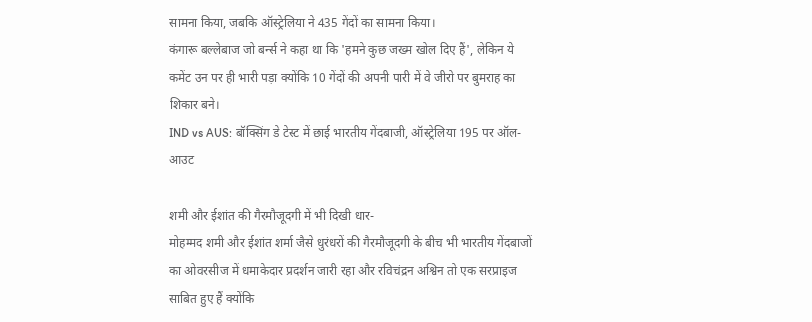सामना किया, जबकि ऑस्ट्रेलिया ने 435 गेंदों का सामना किया।
कंगारू बल्लेबाज जो बर्न्स ने कहा था कि 'हमने कुछ जख्म खोल दिए हैं', लेकिन ये कमेंट उन पर ही भारी पड़ा क्योंकि 10 गेंदों की अपनी पारी में वे जीरो पर बुमराह का शिकार बने।
IND vs AUS: बॉक्सिंग डे टेस्ट में छाई भारतीय गेंदबाजी, ऑस्ट्रेलिया 195 पर ऑल-आउट

शमी और ईशांत की गैरमौजूदगी में भी दिखी धार-
मोहम्मद शमी और ईशांत शर्मा जैसे धुरंधरों की गैरमौजूदगी के बीच भी भारतीय गेंदबाजों का ओवरसीज में धमाकेदार प्रदर्शन जारी रहा और रविचंद्रन अश्विन तो एक सरप्राइज साबित हुए हैं क्योंकि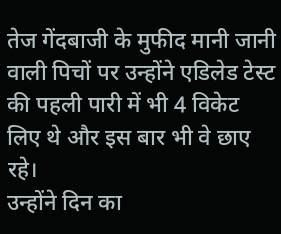तेज गेंदबाजी के मुफीद मानी जानी वाली पिचों पर उन्होंने एडिलेड टेस्ट की पहली पारी में भी 4 विकेट लिए थे और इस बार भी वे छाए रहे।
उन्होंने दिन का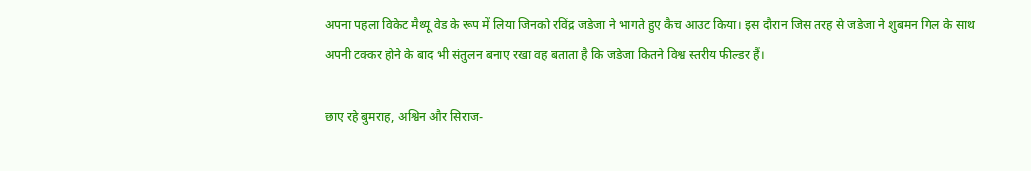अपना पहला विकेट मैथ्यू वेड के रूप में लिया जिनको रविंद्र जडेजा ने भागते हुए कैच आउट किया। इस दौरान जिस तरह से जडेजा ने शुबमन गिल के साथ अपनी टक्कर होने के बाद भी संतुलन बनाए रखा वह बताता है कि जडेजा कितने विश्व स्तरीय फील्डर हैं।

छाए रहे बुमराह, अश्विन और सिराज-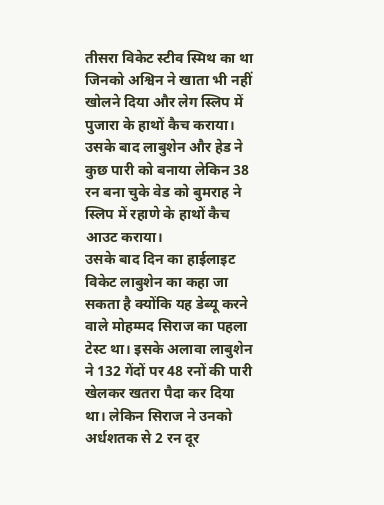तीसरा विकेट स्टीव स्मिथ का था जिनको अश्विन ने खाता भी नहीं खोलने दिया और लेग स्लिप में पुजारा के हाथों कैच कराया। उसके बाद लाबुशेन और हेड ने कुछ पारी को बनाया लेकिन 38 रन बना चुके वेड को बुमराह ने स्लिप में रहाणे के हाथों कैच आउट कराया।
उसके बाद दिन का हाईलाइट विकेट लाबुशेन का कहा जा सकता है क्योंकि यह डेब्यू करने वाले मोहम्मद सिराज का पहला टेस्ट था। इसके अलावा लाबुशेन ने 132 गेंदों पर 48 रनों की पारी खेलकर खतरा पैदा कर दिया था। लेकिन सिराज ने उनको अर्धशतक से 2 रन दूर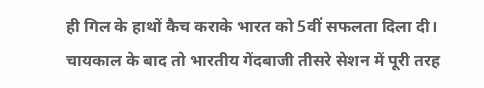ही गिल के हाथों कैच कराके भारत को 5वीं सफलता दिला दी।
चायकाल के बाद तो भारतीय गेंदबाजी तीसरे सेशन में पूरी तरह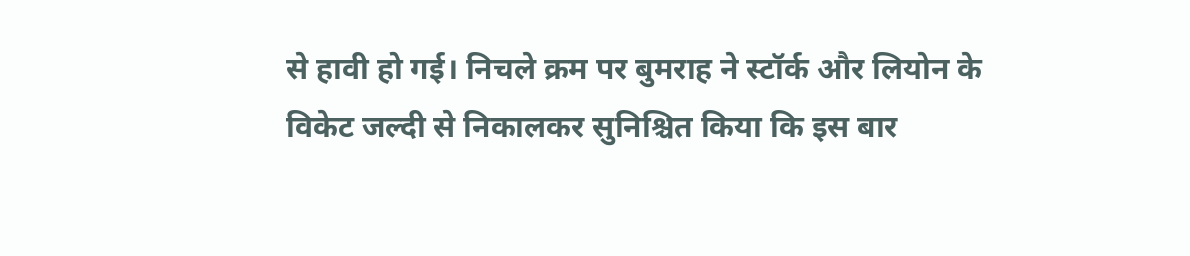से हावी हो गई। निचले क्रम पर बुमराह ने स्टॉर्क और लियोन के विकेट जल्दी से निकालकर सुनिश्चित किया कि इस बार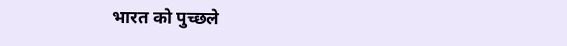भारत को पुच्छले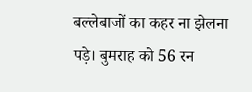बल्लेबाजों का कहर ना झेलना पड़े। बुमराह को 56 रन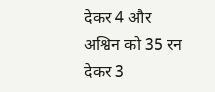देकर 4 और अश्विन को 35 रन देकर 3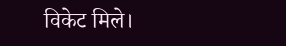विकेट मिले।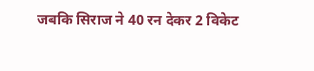जबकि सिराज ने 40 रन देकर 2 विकेट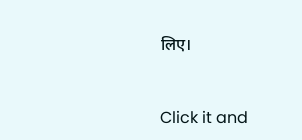लिए।


Click it and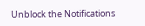Unblock the Notifications